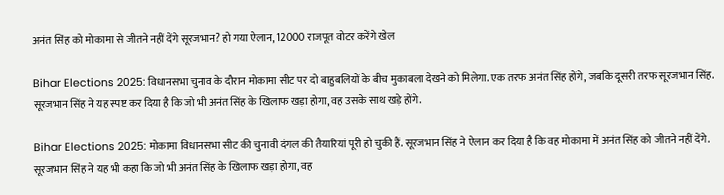अनंत सिंह को मोकामा से जीतने नहीं देंगे सूरजभान? हो गया ऐलान, 12000 राजपूत वोटर करेंगे खेल

Bihar Elections 2025: विधानसभा चुनाव के दौरान मोकामा सीट पर दो बाहुबलियों के बीच मुकाबला देखने को मिलेगा. एक तरफ अनंत सिंह होंगे, जबकि दूसरी तरफ सूरजभान सिंह. सूरजभान सिंह ने यह स्पष्ट कर दिया है कि जो भी अनंत सिंह के खिलाफ खड़ा होगा, वह उसके साथ खड़े होंगे.

Bihar Elections 2025: मोकामा विधानसभा सीट की चुनावी दंगल की तैयारियां पूरी हो चुकी हैं. सूरजभान सिंह ने ऐलान कर दिया है कि वह मोकामा में अनंत सिंह को जीतने नहीं देंगे. सूरजभान सिंह ने यह भी कहा कि जो भी अनंत सिंह के खिलाफ खड़ा होगा, वह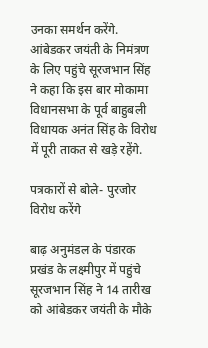उनका समर्थन करेंगे. आंबेडकर जयंती के निमंत्रण के लिए पहुंचे सूरजभान सिंह ने कहा कि इस बार मोकामा विधानसभा के पूर्व बाहुबली विधायक अनंत सिंह के विरोध में पूरी ताकत से खड़े रहेंगे.

पत्रकारों से बोले- पुरजोर विरोध करेंगे

बाढ़ अनुमंडल के पंडारक प्रखंड के लक्ष्मीपुर में पहुंचे सूरजभान सिंह ने 14 तारीख को आंबेडकर जयंती के मौके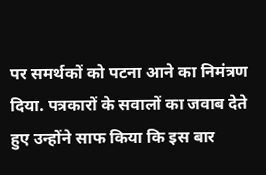पर समर्थकों को पटना आने का निमंत्रण दिया. पत्रकारों के सवालों का जवाब देते हुए उन्होंने साफ किया कि इस बार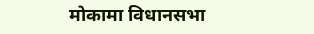मोकामा विधानसभा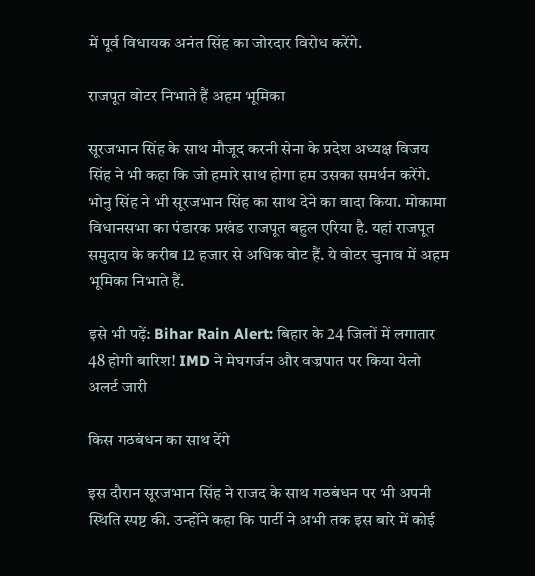में पूर्व विधायक अनंत सिंह का जोरदार विरोध करेंगे.

राजपूत वोटर निभाते हैं अहम भूमिका

सूरजभान सिंह के साथ मौजूद करनी सेना के प्रदेश अध्यक्ष विजय सिंह ने भी कहा कि जो हमारे साथ होगा हम उसका समर्थन करेंगे. भोनु सिंह ने भी सूरजभान सिंह का साथ देने का वादा किया. मोकामा विधानसभा का पंडारक प्रखंड राजपूत बहुल एरिया है. यहां राजपूत समुदाय के करीब 12 हजार से अधिक वोट हैं. ये वोटर चुनाव में अहम भूमिका निभाते हैं.

इसे भी पढ़ें: Bihar Rain Alert: बिहार के 24 जिलों में लगातार 48 होगी बारिश! IMD ने मेघगर्जन और वज्रपात पर किया येलो अलर्ट जारी

किस गठबंधन का साथ देंगे

इस दौरान सूरजभान सिंह ने राजद के साथ गठबंधन पर भी अपनी स्थिति स्पष्ट की. उन्होंने कहा कि पार्टी ने अभी तक इस बारे में कोई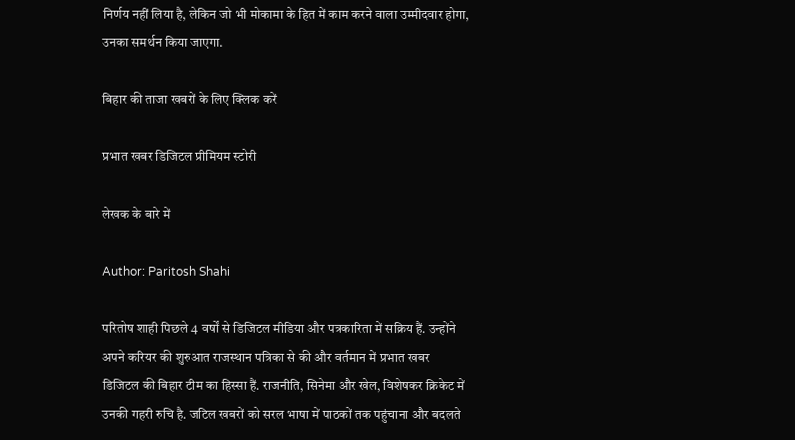निर्णय नहीं लिया है, लेकिन जो भी मोकामा के हित में काम करने वाला उम्मीदवार होगा, उनका समर्थन किया जाएगा.

बिहार की ताजा खबरों के लिए क्लिक करें

प्रभात खबर डिजिटल प्रीमियम स्टोरी

लेखक के बारे में

Author: Paritosh Shahi

परितोष शाही पिछले 4 वर्षों से डिजिटल मीडिया और पत्रकारिता में सक्रिय हैं. उन्होंने अपने करियर की शुरुआत राजस्थान पत्रिका से की और वर्तमान में प्रभात खबर डिजिटल की बिहार टीम का हिस्सा हैं. राजनीति, सिनेमा और खेल, विशेषकर क्रिकेट में उनकी गहरी रुचि है. जटिल खबरों को सरल भाषा में पाठकों तक पहुंचाना और बदलते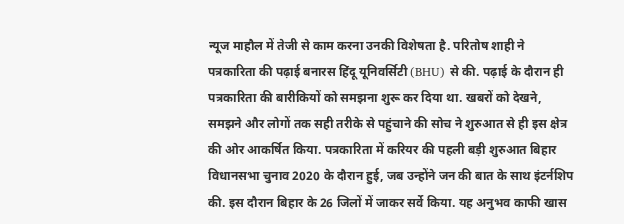न्यूज माहौल में तेजी से काम करना उनकी विशेषता है. परितोष शाही ने पत्रकारिता की पढ़ाई बनारस हिंदू यूनिवर्सिटी (BHU) से की. पढ़ाई के दौरान ही पत्रकारिता की बारीकियों को समझना शुरू कर दिया था. खबरों को देखने, समझने और लोगों तक सही तरीके से पहुंचाने की सोच ने शुरुआत से ही इस क्षेत्र की ओर आकर्षित किया. पत्रकारिता में करियर की पहली बड़ी शुरुआत बिहार विधानसभा चुनाव 2020 के दौरान हुई, जब उन्होंने जन की बात के साथ इंटर्नशिप की. इस दौरान बिहार के 26 जिलों में जाकर सर्वे किया. यह अनुभव काफी खास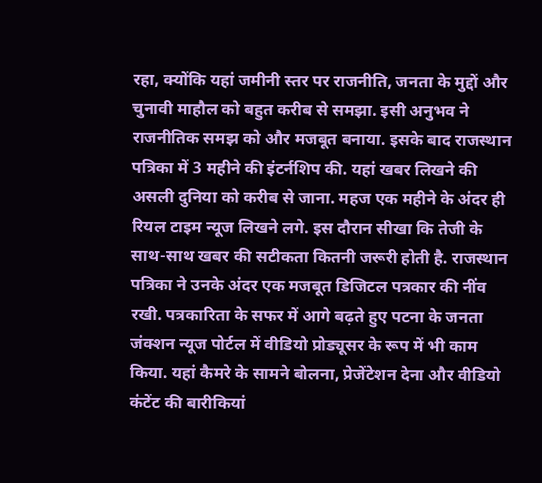रहा, क्योंकि यहां जमीनी स्तर पर राजनीति, जनता के मुद्दों और चुनावी माहौल को बहुत करीब से समझा. इसी अनुभव ने राजनीतिक समझ को और मजबूत बनाया. इसके बाद राजस्थान पत्रिका में 3 महीने की इंटर्नशिप की. यहां खबर लिखने की असली दुनिया को करीब से जाना. महज एक महीने के अंदर ही रियल टाइम न्यूज लिखने लगे. इस दौरान सीखा कि तेजी के साथ-साथ खबर की सटीकता कितनी जरूरी होती है. राजस्थान पत्रिका ने उनके अंदर एक मजबूत डिजिटल पत्रकार की नींव रखी. पत्रकारिता के सफर में आगे बढ़ते हुए पटना के जनता जंक्शन न्यूज पोर्टल में वीडियो प्रोड्यूसर के रूप में भी काम किया. यहां कैमरे के सामने बोलना, प्रेजेंटेशन देना और वीडियो कंटेंट की बारीकियां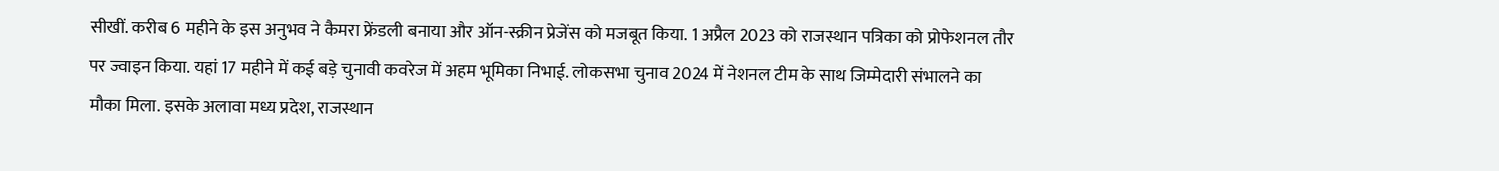सीखीं. करीब 6 महीने के इस अनुभव ने कैमरा फ्रेंडली बनाया और ऑन-स्क्रीन प्रेजेंस को मजबूत किया. 1 अप्रैल 2023 को राजस्थान पत्रिका को प्रोफेशनल तौर पर ज्वाइन किया. यहां 17 महीने में कई बड़े चुनावी कवरेज में अहम भूमिका निभाई. लोकसभा चुनाव 2024 में नेशनल टीम के साथ जिम्मेदारी संभालने का मौका मिला. इसके अलावा मध्य प्रदेश, राजस्थान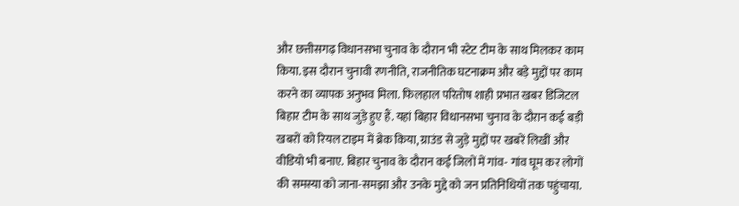और छत्तीसगढ़ विधानसभा चुनाव के दौरान भी स्टेट टीम के साथ मिलकर काम किया. इस दौरान चुनावी रणनीति, राजनीतिक घटनाक्रम और बड़े मुद्दों पर काम करने का व्यापक अनुभव मिला. फिलहाल परितोष शाही प्रभात खबर डिजिटल बिहार टीम के साथ जुड़े हुए हैं. यहां बिहार विधानसभा चुनाव के दौरान कई बड़ी खबरों को रियल टाइम में ब्रेक किया, ग्राउंड से जुड़े मुद्दों पर खबरें लिखीं और वीडियो भी बनाए. बिहार चुनाव के दौरान कई जिलों में गांव- गांव घूम कर लोगों की समस्या को जाना-समझा और उनके मुद्दे को जन प्रतिनिधियों तक पहुंचाया.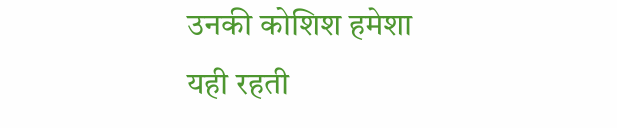उनकी कोशिश हमेशा यही रहती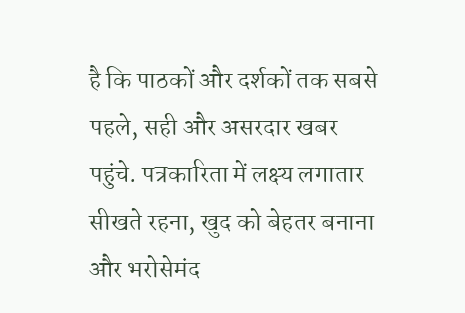है कि पाठकों और दर्शकों तक सबसे पहले, सही और असरदार खबर पहुंचे. पत्रकारिता में लक्ष्य लगातार सीखते रहना, खुद को बेहतर बनाना और भरोसेमंद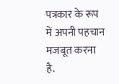पत्रकार के रूप में अपनी पहचान मजबूत करना है.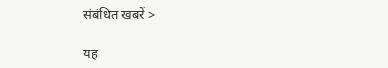संबंधित खबरें >

यह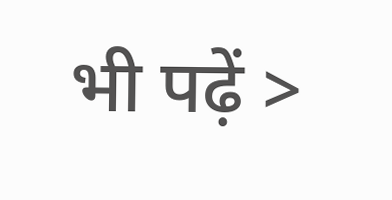भी पढ़ें >